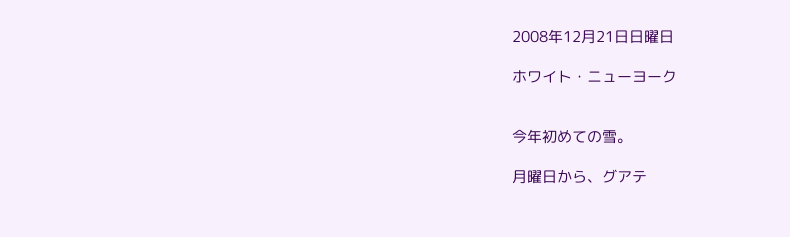2008年12月21日日曜日

ホワイト・ニューヨーク


今年初めての雪。

月曜日から、グアテ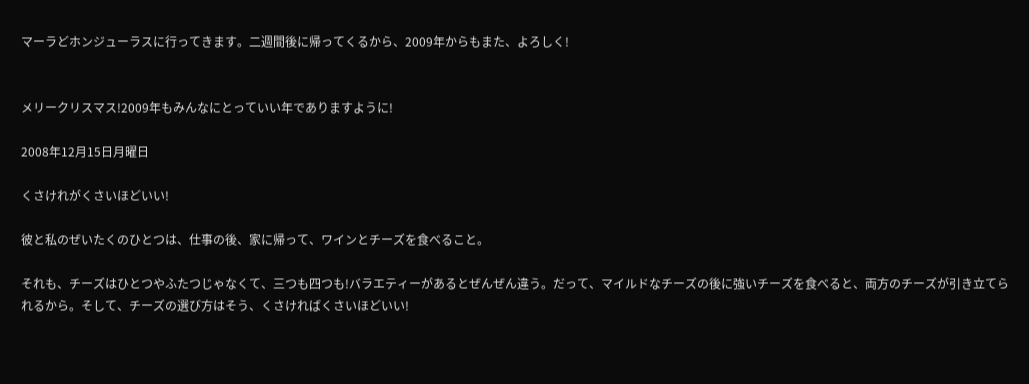マーラどホンジューラスに行ってきます。二週間後に帰ってくるから、2009年からもまた、よろしく!


メリークリスマス!2009年もみんなにとっていい年でありますように!

2008年12月15日月曜日

くさけれがくさいほどいい!

彼と私のぜいたくのひとつは、仕事の後、家に帰って、ワインとチーズを食べること。

それも、チーズはひとつやふたつじゃなくて、三つも四つも!バラエティーがあるとぜんぜん違う。だって、マイルドなチーズの後に強いチーズを食べると、両方のチーズが引き立てられるから。そして、チーズの選び方はそう、くさければくさいほどいい!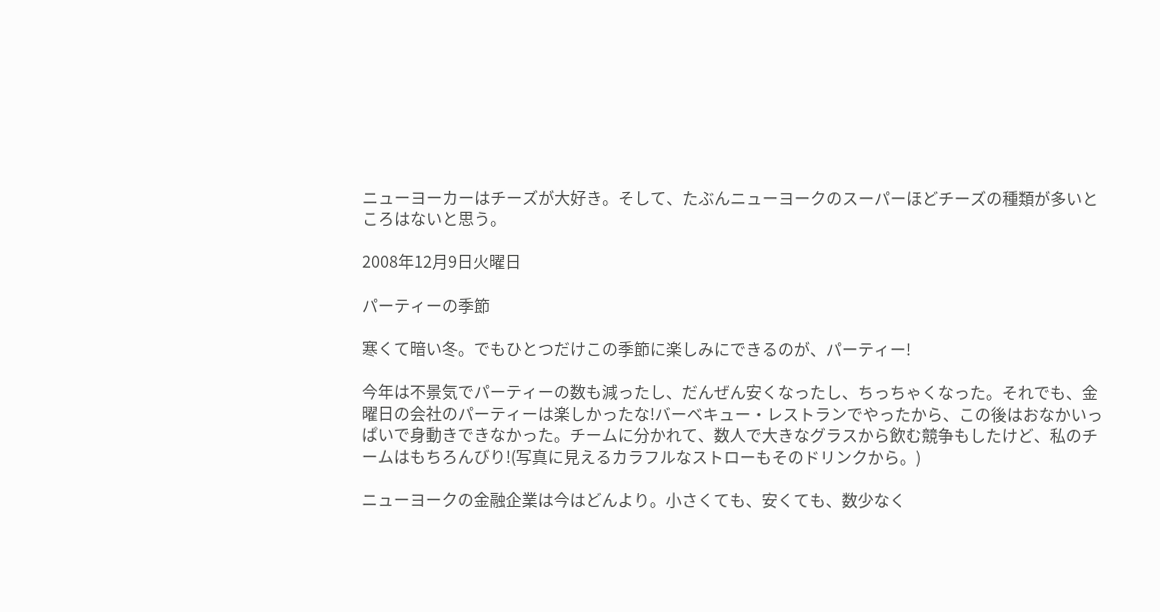ニューヨーカーはチーズが大好き。そして、たぶんニューヨークのスーパーほどチーズの種類が多いところはないと思う。

2008年12月9日火曜日

パーティーの季節

寒くて暗い冬。でもひとつだけこの季節に楽しみにできるのが、パーティー!

今年は不景気でパーティーの数も減ったし、だんぜん安くなったし、ちっちゃくなった。それでも、金曜日の会社のパーティーは楽しかったな!バーベキュー・レストランでやったから、この後はおなかいっぱいで身動きできなかった。チームに分かれて、数人で大きなグラスから飲む競争もしたけど、私のチームはもちろんびり!(写真に見えるカラフルなストローもそのドリンクから。)

ニューヨークの金融企業は今はどんより。小さくても、安くても、数少なく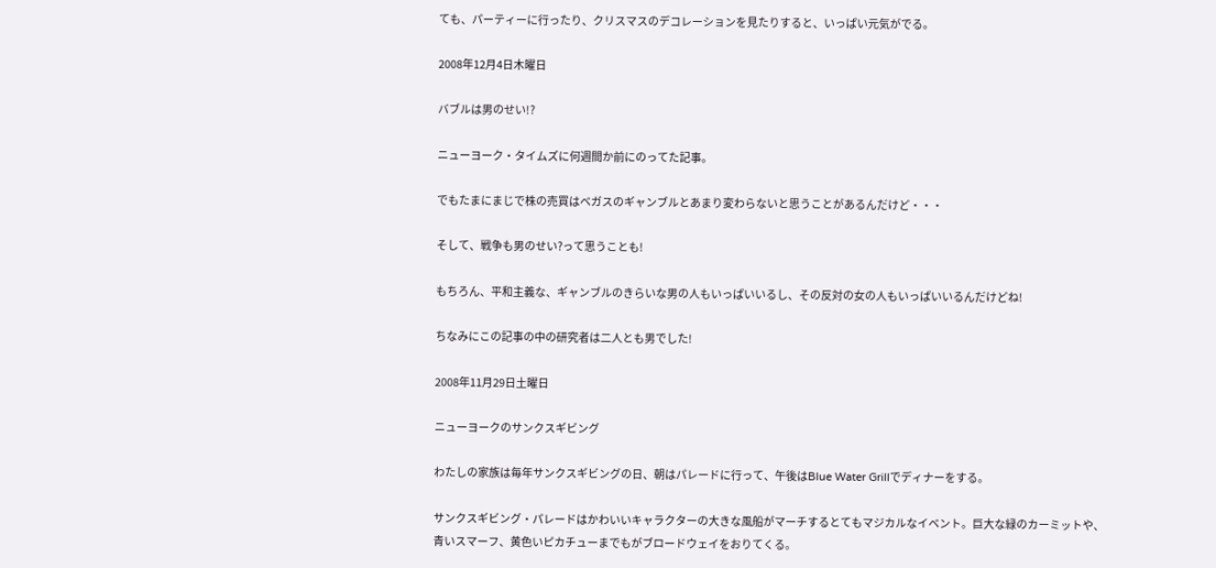ても、パーティーに行ったり、クリスマスのデコレーションを見たりすると、いっぱい元気がでる。

2008年12月4日木曜日

バブルは男のせい!?

ニューヨーク・タイムズに何週間か前にのってた記事。

でもたまにまじで株の売買はベガスのギャンブルとあまり変わらないと思うことがあるんだけど・・・

そして、戦争も男のせい?って思うことも!

もちろん、平和主義な、ギャンブルのきらいな男の人もいっぱいいるし、その反対の女の人もいっぱいいるんだけどね!

ちなみにこの記事の中の研究者は二人とも男でした!

2008年11月29日土曜日

ニューヨークのサンクスギビング

わたしの家族は毎年サンクスギビングの日、朝はパレードに行って、午後はBlue Water Grillでディナーをする。

サンクスギビング・パレードはかわいいキャラクターの大きな風船がマーチするとてもマジカルなイベント。巨大な緑のカーミットや、青いスマーフ、黄色いピカチューまでもがブロードウェイをおりてくる。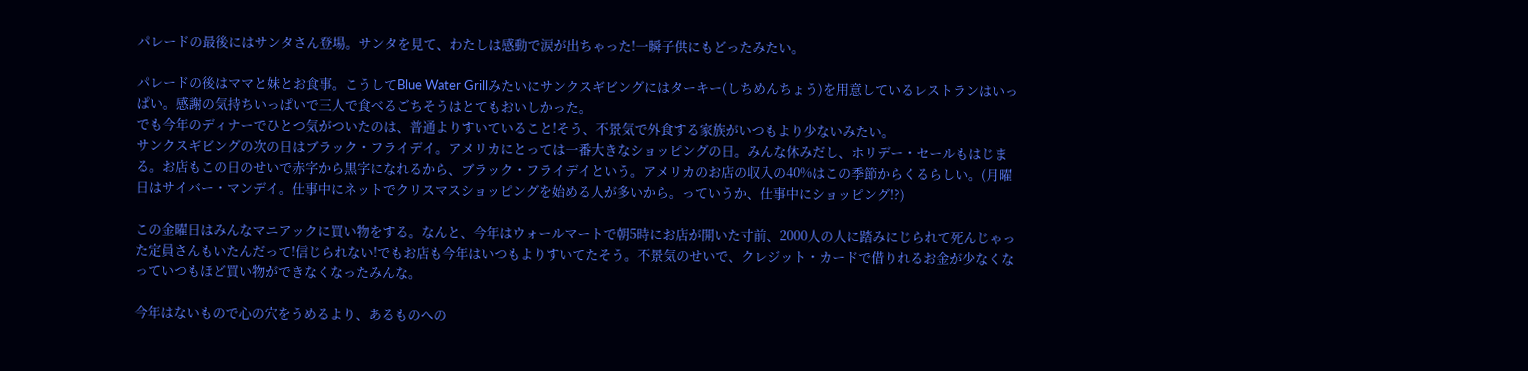パレードの最後にはサンタさん登場。サンタを見て、わたしは感動で涙が出ちゃった!一瞬子供にもどったみたい。

パレードの後はママと妹とお食事。こうしてBlue Water Grillみたいにサンクスギビングにはターキー(しちめんちょう)を用意しているレストランはいっぱい。感謝の気持ちいっぱいで三人で食べるごちそうはとてもおいしかった。
でも今年のディナーでひとつ気がついたのは、普通よりすいていること!そう、不景気で外食する家族がいつもより少ないみたい。
サンクスギビングの次の日はブラック・フライデイ。アメリカにとっては一番大きなショッピングの日。みんな休みだし、ホリデー・セールもはじまる。お店もこの日のせいで赤字から黒字になれるから、ブラック・フライデイという。アメリカのお店の収入の40%はこの季節からくるらしい。(月曜日はサイバー・マンデイ。仕事中にネットでクリスマスショッピングを始める人が多いから。っていうか、仕事中にショッピング!?)

この金曜日はみんなマニアックに買い物をする。なんと、今年はウォールマートで朝5時にお店が開いた寸前、2000人の人に踏みにじられて死んじゃった定員さんもいたんだって!信じられない!でもお店も今年はいつもよりすいてたそう。不景気のせいで、クレジット・カードで借りれるお金が少なくなっていつもほど買い物ができなくなったみんな。

今年はないもので心の穴をうめるより、あるものへの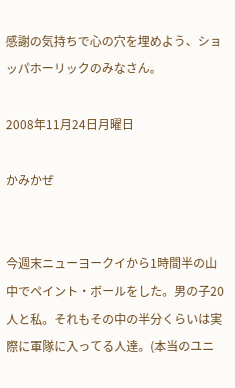感謝の気持ちで心の穴を埋めよう、ショッパホーリックのみなさん。

2008年11月24日月曜日

かみかぜ


今週末ニューヨークイから1時間半の山中でペイント・ボールをした。男の子20人と私。それもその中の半分くらいは実際に軍隊に入ってる人達。(本当のユニ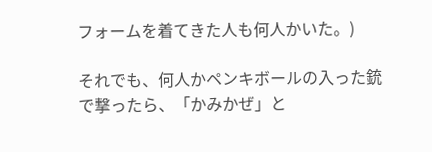フォームを着てきた人も何人かいた。)

それでも、何人かペンキボールの入った銃で撃ったら、「かみかぜ」と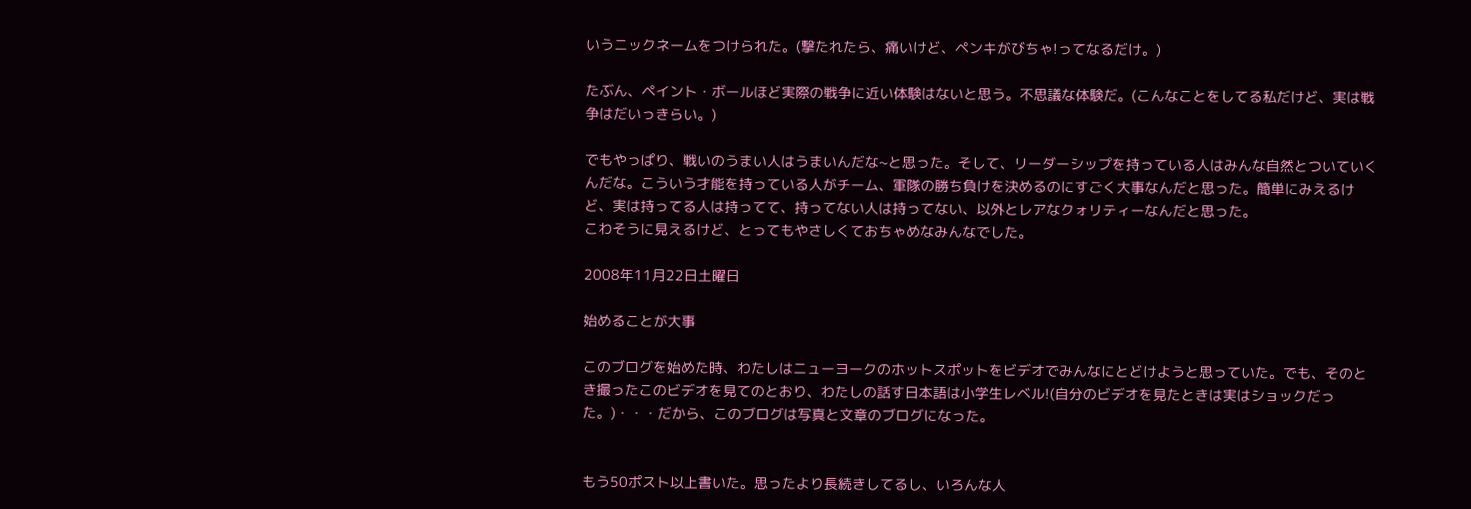いうニックネームをつけられた。(撃たれたら、痛いけど、ペンキがびちゃ!ってなるだけ。)

たぶん、ペイント・ボールほど実際の戦争に近い体験はないと思う。不思議な体験だ。(こんなことをしてる私だけど、実は戦争はだいっきらい。)

でもやっぱり、戦いのうまい人はうまいんだな~と思った。そして、リーダーシップを持っている人はみんな自然とついていくんだな。こういう才能を持っている人がチーム、軍隊の勝ち負けを決めるのにすごく大事なんだと思った。簡単にみえるけど、実は持ってる人は持ってて、持ってない人は持ってない、以外とレアなクォリティーなんだと思った。
こわそうに見えるけど、とってもやさしくておちゃめなみんなでした。

2008年11月22日土曜日

始めることが大事

このブログを始めた時、わたしはニューヨークのホットスポットをビデオでみんなにとどけようと思っていた。でも、そのとき撮ったこのビデオを見てのとおり、わたしの話す日本語は小学生レベル!(自分のビデオを見たときは実はショックだった。)・・・だから、このブログは写真と文章のブログになった。


もう50ポスト以上書いた。思ったより長続きしてるし、いろんな人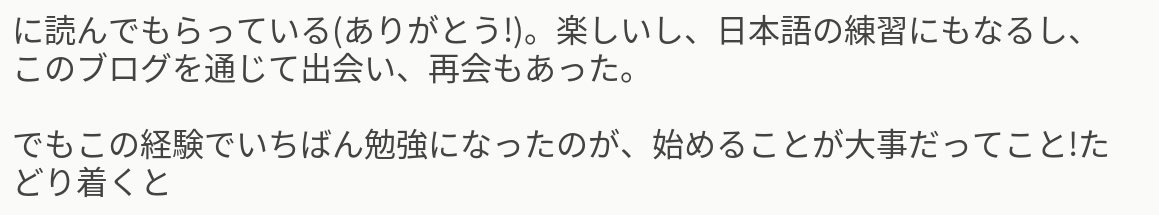に読んでもらっている(ありがとう!)。楽しいし、日本語の練習にもなるし、このブログを通じて出会い、再会もあった。

でもこの経験でいちばん勉強になったのが、始めることが大事だってこと!たどり着くと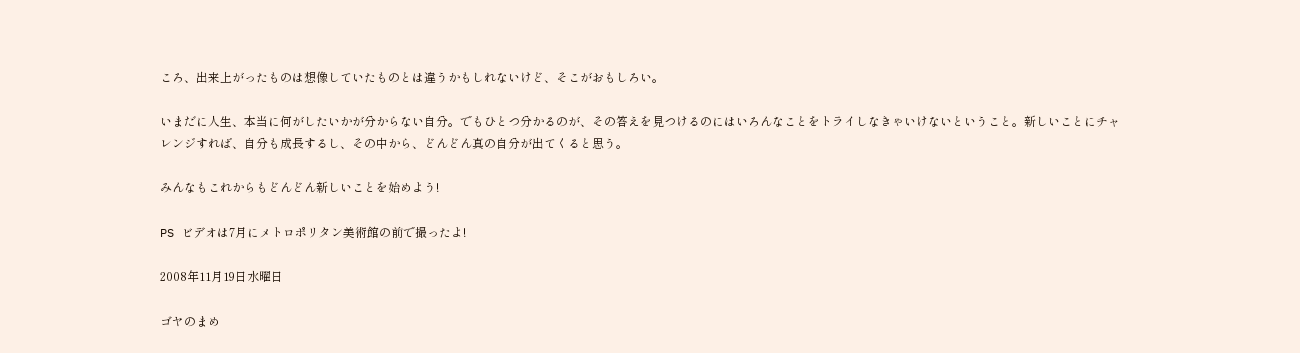ころ、出来上がったものは想像していたものとは違うかもしれないけど、そこがおもしろい。

いまだに人生、本当に何がしたいかが分からない自分。でもひとつ分かるのが、その答えを見つけるのにはいろんなことをトライしなきゃいけないということ。新しいことにチャレンジすれば、自分も成長するし、その中から、どんどん真の自分が出てくると思う。

みんなもこれからもどんどん新しいことを始めよう!

PS ビデオは7月にメトロポリタン美術館の前で撮ったよ!

2008年11月19日水曜日

ゴヤのまめ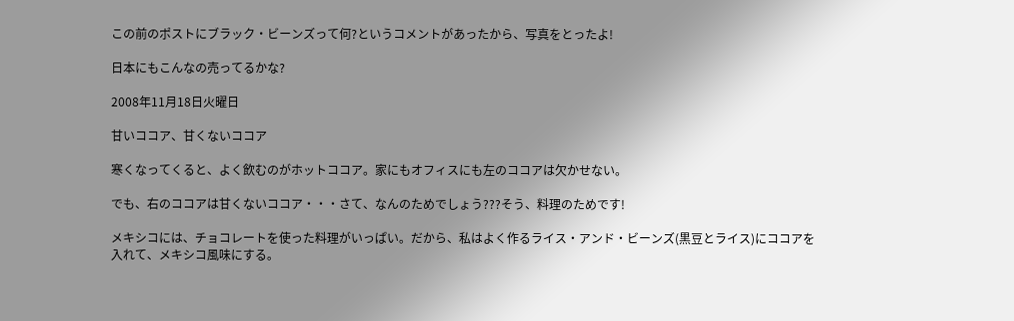この前のポストにブラック・ビーンズって何?というコメントがあったから、写真をとったよ!

日本にもこんなの売ってるかな?

2008年11月18日火曜日

甘いココア、甘くないココア

寒くなってくると、よく飲むのがホットココア。家にもオフィスにも左のココアは欠かせない。

でも、右のココアは甘くないココア・・・さて、なんのためでしょう???そう、料理のためです!

メキシコには、チョコレートを使った料理がいっぱい。だから、私はよく作るライス・アンド・ビーンズ(黒豆とライス)にココアを入れて、メキシコ風味にする。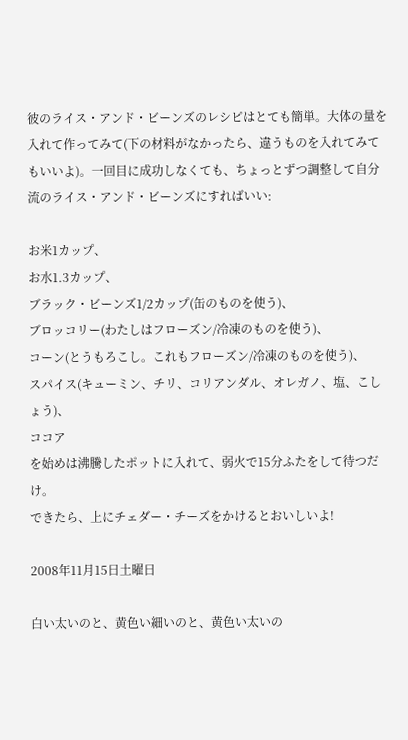彼のライス・アンド・ビーンズのレシピはとても簡単。大体の量を入れて作ってみて(下の材料がなかったら、違うものを入れてみてもいいよ)。一回目に成功しなくても、ちょっとずつ調整して自分流のライス・アンド・ビーンズにすればいい:

お米1カップ、
お水1.3カップ、
ブラック・ビーンズ1/2カップ(缶のものを使う)、
ブロッコリー(わたしはフローズン/冷凍のものを使う)、
コーン(とうもろこし。これもフローズン/冷凍のものを使う)、
スパイス(キューミン、チリ、コリアンダル、オレガノ、塩、こしょう)、
ココア
を始めは沸騰したポットに入れて、弱火で15分ふたをして待つだけ。
できたら、上にチェダー・チーズをかけるとおいしいよ!

2008年11月15日土曜日

白い太いのと、黄色い細いのと、黄色い太いの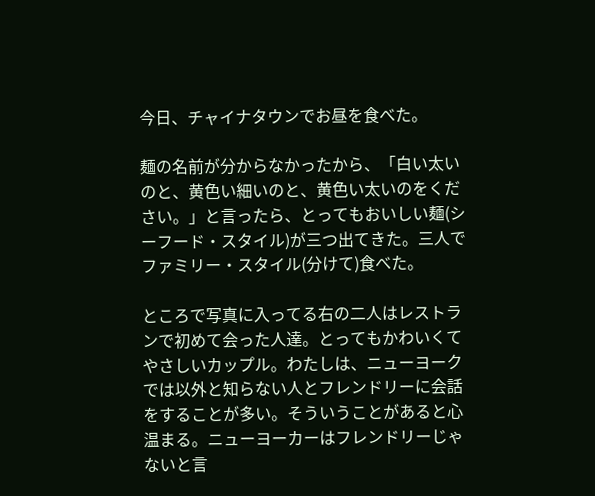今日、チャイナタウンでお昼を食べた。

麺の名前が分からなかったから、「白い太いのと、黄色い細いのと、黄色い太いのをください。」と言ったら、とってもおいしい麺(シーフード・スタイル)が三つ出てきた。三人でファミリー・スタイル(分けて)食べた。

ところで写真に入ってる右の二人はレストランで初めて会った人達。とってもかわいくてやさしいカップル。わたしは、ニューヨークでは以外と知らない人とフレンドリーに会話をすることが多い。そういうことがあると心温まる。ニューヨーカーはフレンドリーじゃないと言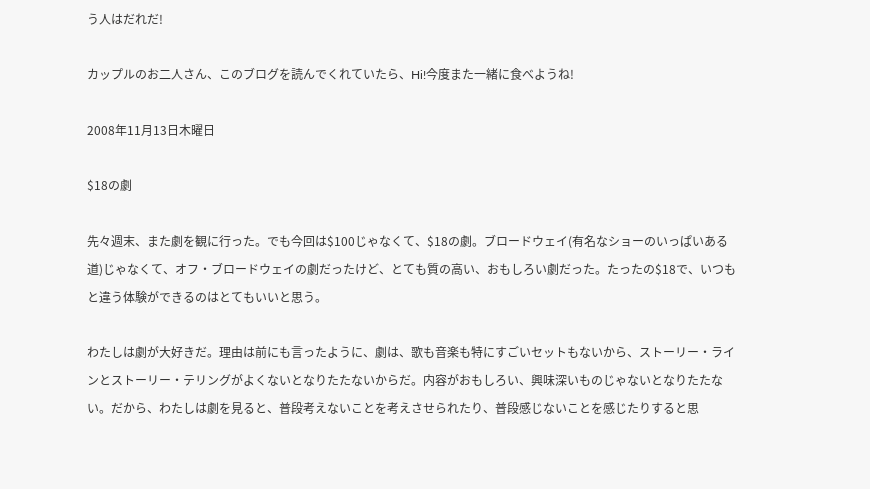う人はだれだ!

カップルのお二人さん、このブログを読んでくれていたら、Hi!今度また一緒に食べようね!

2008年11月13日木曜日

$18の劇

先々週末、また劇を観に行った。でも今回は$100じゃなくて、$18の劇。ブロードウェイ(有名なショーのいっぱいある道)じゃなくて、オフ・ブロードウェイの劇だったけど、とても質の高い、おもしろい劇だった。たったの$18で、いつもと違う体験ができるのはとてもいいと思う。

わたしは劇が大好きだ。理由は前にも言ったように、劇は、歌も音楽も特にすごいセットもないから、ストーリー・ラインとストーリー・テリングがよくないとなりたたないからだ。内容がおもしろい、興味深いものじゃないとなりたたない。だから、わたしは劇を見ると、普段考えないことを考えさせられたり、普段感じないことを感じたりすると思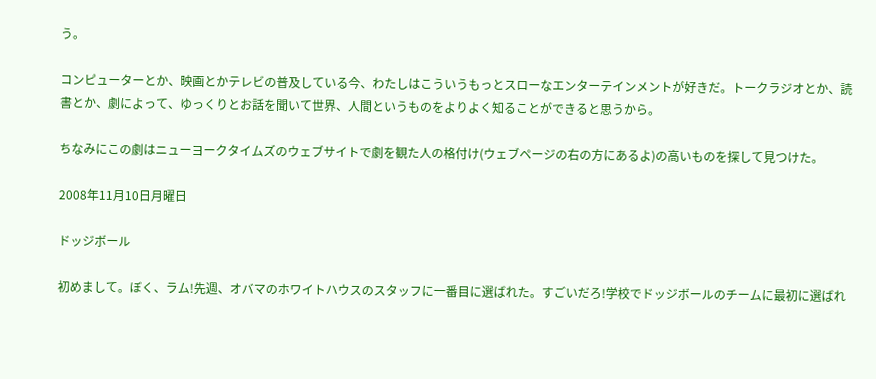う。

コンピューターとか、映画とかテレビの普及している今、わたしはこういうもっとスローなエンターテインメントが好きだ。トークラジオとか、読書とか、劇によって、ゆっくりとお話を聞いて世界、人間というものをよりよく知ることができると思うから。

ちなみにこの劇はニューヨークタイムズのウェブサイトで劇を観た人の格付け(ウェブページの右の方にあるよ)の高いものを探して見つけた。

2008年11月10日月曜日

ドッジボール

初めまして。ぼく、ラム!先週、オバマのホワイトハウスのスタッフに一番目に選ばれた。すごいだろ!学校でドッジボールのチームに最初に選ばれ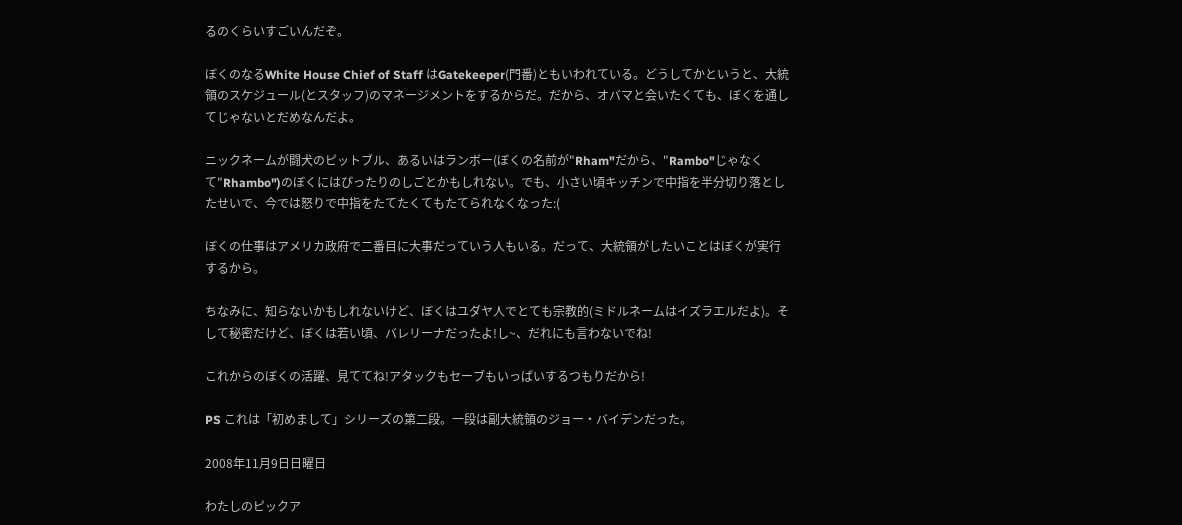るのくらいすごいんだぞ。

ぼくのなるWhite House Chief of Staff はGatekeeper(門番)ともいわれている。どうしてかというと、大統領のスケジュール(とスタッフ)のマネージメントをするからだ。だから、オバマと会いたくても、ぼくを通してじゃないとだめなんだよ。

ニックネームが闘犬のピットブル、あるいはランボー(ぼくの名前が"Rham"だから、"Rambo"じゃなくて"Rhambo")のぼくにはぴったりのしごとかもしれない。でも、小さい頃キッチンで中指を半分切り落としたせいで、今では怒りで中指をたてたくてもたてられなくなった:(

ぼくの仕事はアメリカ政府で二番目に大事だっていう人もいる。だって、大統領がしたいことはぼくが実行するから。

ちなみに、知らないかもしれないけど、ぼくはユダヤ人でとても宗教的(ミドルネームはイズラエルだよ)。そして秘密だけど、ぼくは若い頃、バレリーナだったよ!し~、だれにも言わないでね!

これからのぼくの活躍、見ててね!アタックもセーブもいっぱいするつもりだから!

PS これは「初めまして」シリーズの第二段。一段は副大統領のジョー・バイデンだった。

2008年11月9日日曜日

わたしのピックア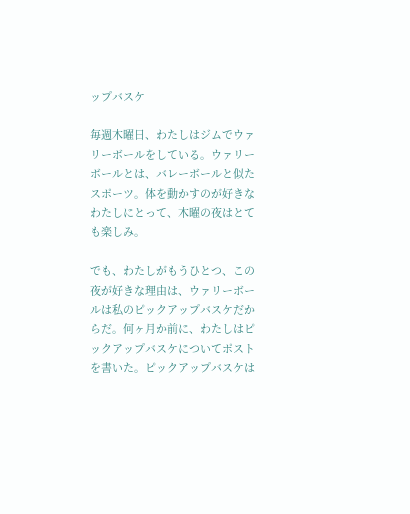ップバスケ

毎週木曜日、わたしはジムでウァリーボールをしている。ウァリーボールとは、バレーボールと似たスポーツ。体を動かすのが好きなわたしにとって、木曜の夜はとても楽しみ。

でも、わたしがもうひとつ、この夜が好きな理由は、ウァリーボールは私のピックアップバスケだからだ。何ヶ月か前に、わたしはピックアップバスケについてポストを書いた。ピックアップバスケは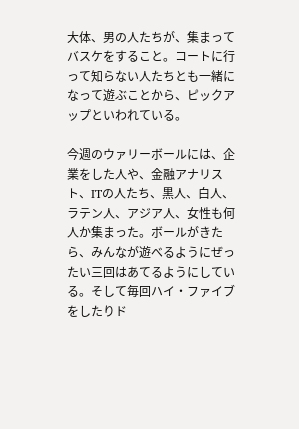大体、男の人たちが、集まってバスケをすること。コートに行って知らない人たちとも一緒になって遊ぶことから、ピックアップといわれている。

今週のウァリーボールには、企業をした人や、金融アナリスト、ITの人たち、黒人、白人、ラテン人、アジア人、女性も何人か集まった。ボールがきたら、みんなが遊べるようにぜったい三回はあてるようにしている。そして毎回ハイ・ファイブをしたりド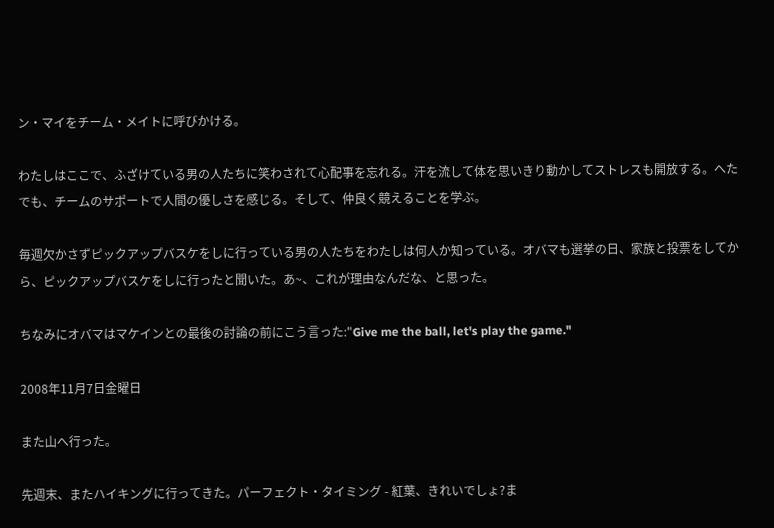ン・マイをチーム・メイトに呼びかける。

わたしはここで、ふざけている男の人たちに笑わされて心配事を忘れる。汗を流して体を思いきり動かしてストレスも開放する。へたでも、チームのサポートで人間の優しさを感じる。そして、仲良く競えることを学ぶ。

毎週欠かさずピックアップバスケをしに行っている男の人たちをわたしは何人か知っている。オバマも選挙の日、家族と投票をしてから、ピックアップバスケをしに行ったと聞いた。あ~、これが理由なんだな、と思った。

ちなみにオバマはマケインとの最後の討論の前にこう言った:"Give me the ball, let's play the game."

2008年11月7日金曜日

また山へ行った。

先週末、またハイキングに行ってきた。パーフェクト・タイミング - 紅葉、きれいでしょ?ま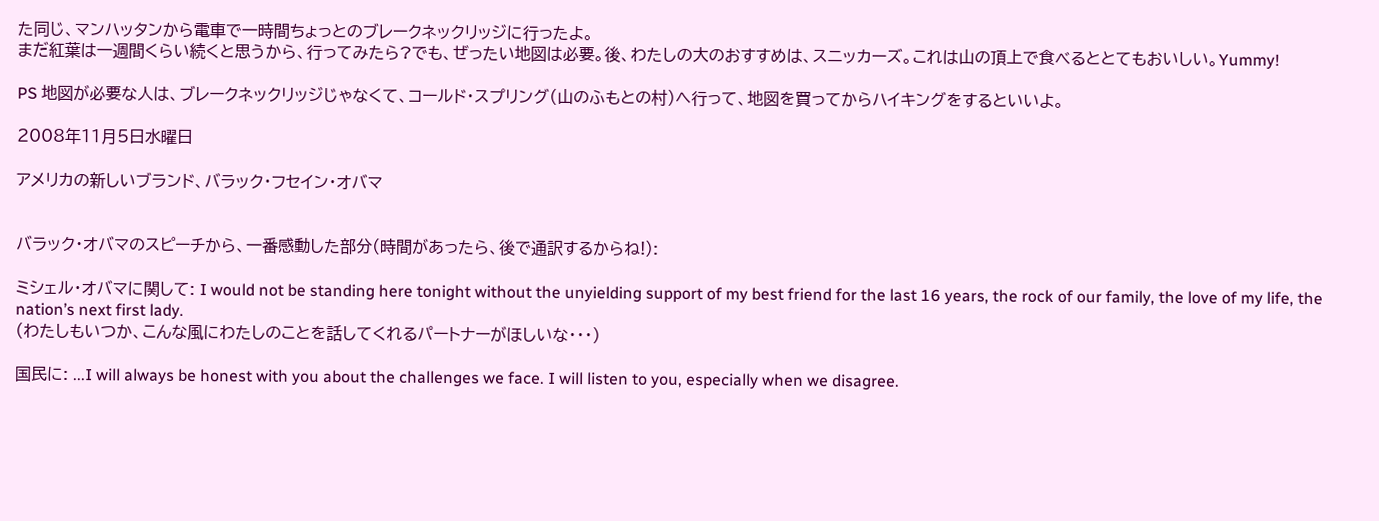た同じ、マンハッタンから電車で一時間ちょっとのブレークネックリッジに行ったよ。
まだ紅葉は一週間くらい続くと思うから、行ってみたら?でも、ぜったい地図は必要。後、わたしの大のおすすめは、スニッカーズ。これは山の頂上で食べるととてもおいしい。Yummy!

PS 地図が必要な人は、ブレークネックリッジじゃなくて、コールド・スプリング(山のふもとの村)へ行って、地図を買ってからハイキングをするといいよ。

2008年11月5日水曜日

アメリカの新しいブランド、バラック・フセイン・オバマ


バラック・オバマのスピーチから、一番感動した部分(時間があったら、後で通訳するからね!):

ミシェル・オバマに関して: I would not be standing here tonight without the unyielding support of my best friend for the last 16 years, the rock of our family, the love of my life, the nation’s next first lady.
(わたしもいつか、こんな風にわたしのことを話してくれるパートナーがほしいな・・・)

国民に: ...I will always be honest with you about the challenges we face. I will listen to you, especially when we disagree.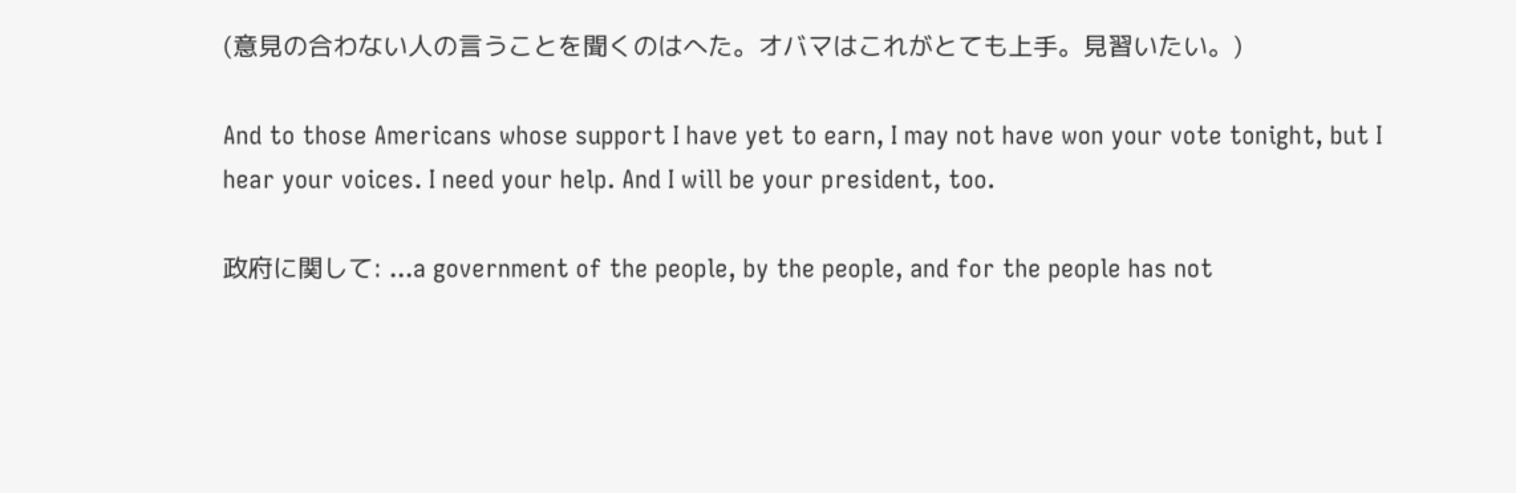(意見の合わない人の言うことを聞くのはへた。オバマはこれがとても上手。見習いたい。)

And to those Americans whose support I have yet to earn, I may not have won your vote tonight, but I hear your voices. I need your help. And I will be your president, too.

政府に関して: ...a government of the people, by the people, and for the people has not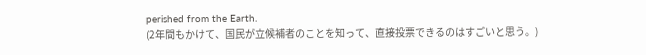perished from the Earth.
(2年間もかけて、国民が立候補者のことを知って、直接投票できるのはすごいと思う。)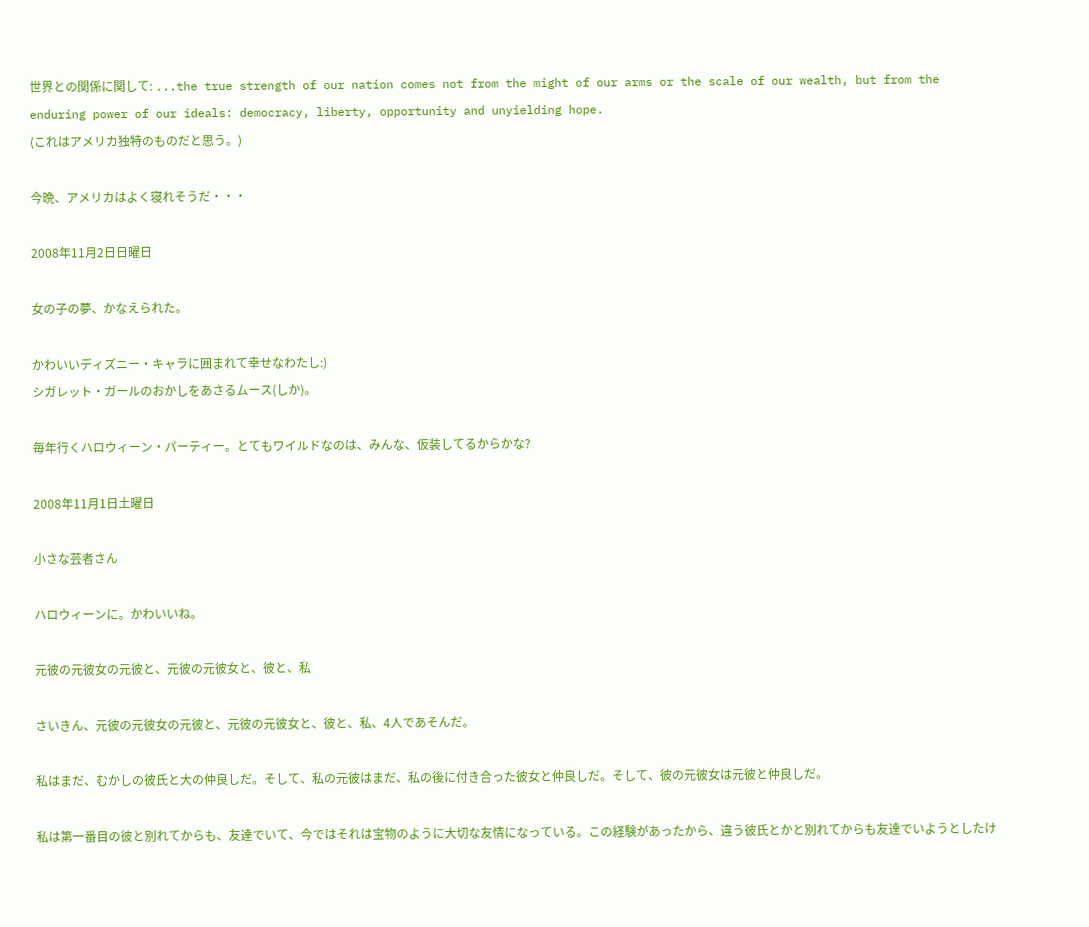世界との関係に関して: ...the true strength of our nation comes not from the might of our arms or the scale of our wealth, but from the enduring power of our ideals: democracy, liberty, opportunity and unyielding hope.
(これはアメリカ独特のものだと思う。)

今晩、アメリカはよく寝れそうだ・・・

2008年11月2日日曜日

女の子の夢、かなえられた。

かわいいディズニー・キャラに囲まれて幸せなわたし:)
シガレット・ガールのおかしをあさるムース(しか)。

毎年行くハロウィーン・パーティー。とてもワイルドなのは、みんな、仮装してるからかな?

2008年11月1日土曜日

小さな芸者さん

ハロウィーンに。かわいいね。

元彼の元彼女の元彼と、元彼の元彼女と、彼と、私

さいきん、元彼の元彼女の元彼と、元彼の元彼女と、彼と、私、4人であそんだ。

私はまだ、むかしの彼氏と大の仲良しだ。そして、私の元彼はまだ、私の後に付き合った彼女と仲良しだ。そして、彼の元彼女は元彼と仲良しだ。

私は第一番目の彼と別れてからも、友達でいて、今ではそれは宝物のように大切な友情になっている。この経験があったから、違う彼氏とかと別れてからも友達でいようとしたけ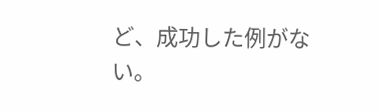ど、成功した例がない。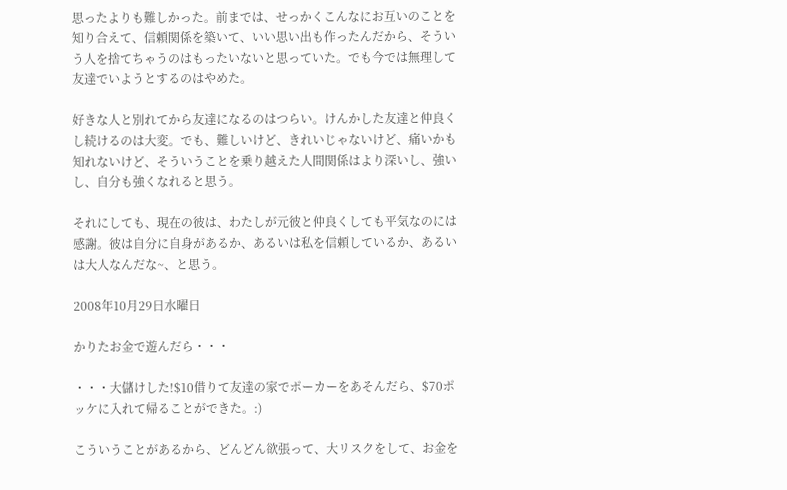思ったよりも難しかった。前までは、せっかくこんなにお互いのことを知り合えて、信頼関係を築いて、いい思い出も作ったんだから、そういう人を捨てちゃうのはもったいないと思っていた。でも今では無理して友達でいようとするのはやめた。

好きな人と別れてから友達になるのはつらい。けんかした友達と仲良くし続けるのは大変。でも、難しいけど、きれいじゃないけど、痛いかも知れないけど、そういうことを乗り越えた人間関係はより深いし、強いし、自分も強くなれると思う。

それにしても、現在の彼は、わたしが元彼と仲良くしても平気なのには感謝。彼は自分に自身があるか、あるいは私を信頼しているか、あるいは大人なんだな~、と思う。

2008年10月29日水曜日

かりたお金で遊んだら・・・

・・・大儲けした!$10借りて友達の家でポーカーをあそんだら、$70ポッケに入れて帰ることができた。:)

こういうことがあるから、どんどん欲張って、大リスクをして、お金を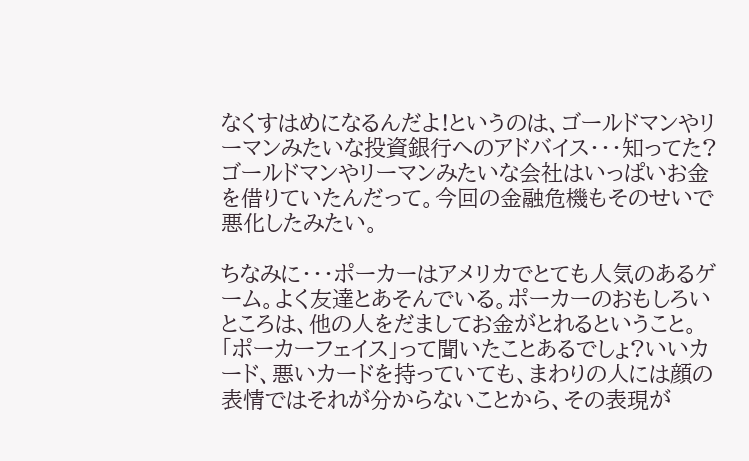なくすはめになるんだよ!というのは、ゴールドマンやリーマンみたいな投資銀行へのアドバイス・・・知ってた?ゴールドマンやリーマンみたいな会社はいっぱいお金を借りていたんだって。今回の金融危機もそのせいで悪化したみたい。

ちなみに・・・ポーカーはアメリカでとても人気のあるゲーム。よく友達とあそんでいる。ポーカーのおもしろいところは、他の人をだましてお金がとれるということ。「ポーカーフェイス」って聞いたことあるでしょ?いいカード、悪いカードを持っていても、まわりの人には顔の表情ではそれが分からないことから、その表現が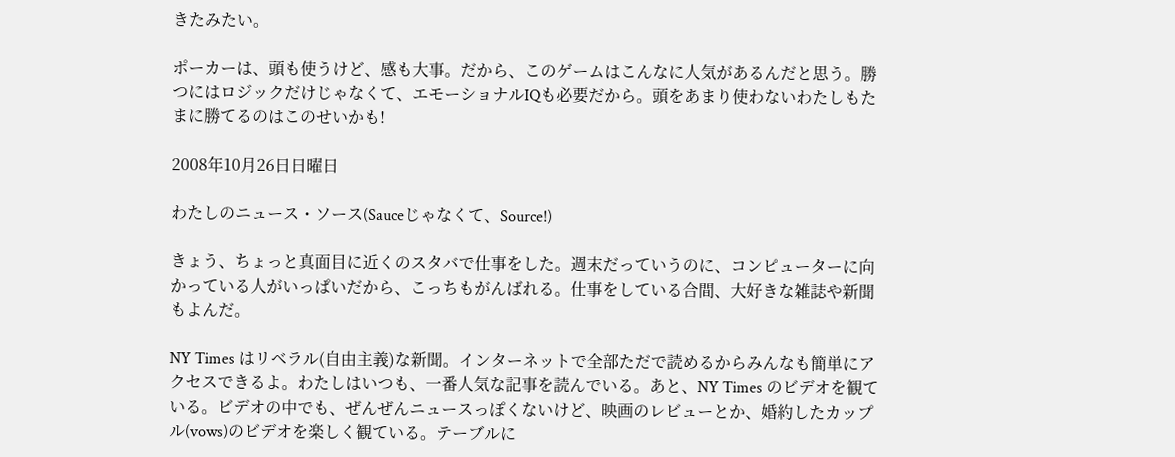きたみたい。

ポーカーは、頭も使うけど、感も大事。だから、このゲームはこんなに人気があるんだと思う。勝つにはロジックだけじゃなくて、エモーショナルIQも必要だから。頭をあまり使わないわたしもたまに勝てるのはこのせいかも!

2008年10月26日日曜日

わたしのニュース・ソース(Sauceじゃなくて、Source!)

きょう、ちょっと真面目に近くのスタバで仕事をした。週末だっていうのに、コンピューターに向かっている人がいっぱいだから、こっちもがんばれる。仕事をしている合間、大好きな雑誌や新聞もよんだ。

NY Times はリベラル(自由主義)な新聞。インターネットで全部ただで読めるからみんなも簡単にアクセスできるよ。わたしはいつも、一番人気な記事を読んでいる。あと、NY Times のビデオを観ている。ビデオの中でも、ぜんぜんニュースっぽくないけど、映画のレビューとか、婚約したカップル(vows)のビデオを楽しく観ている。テーブルに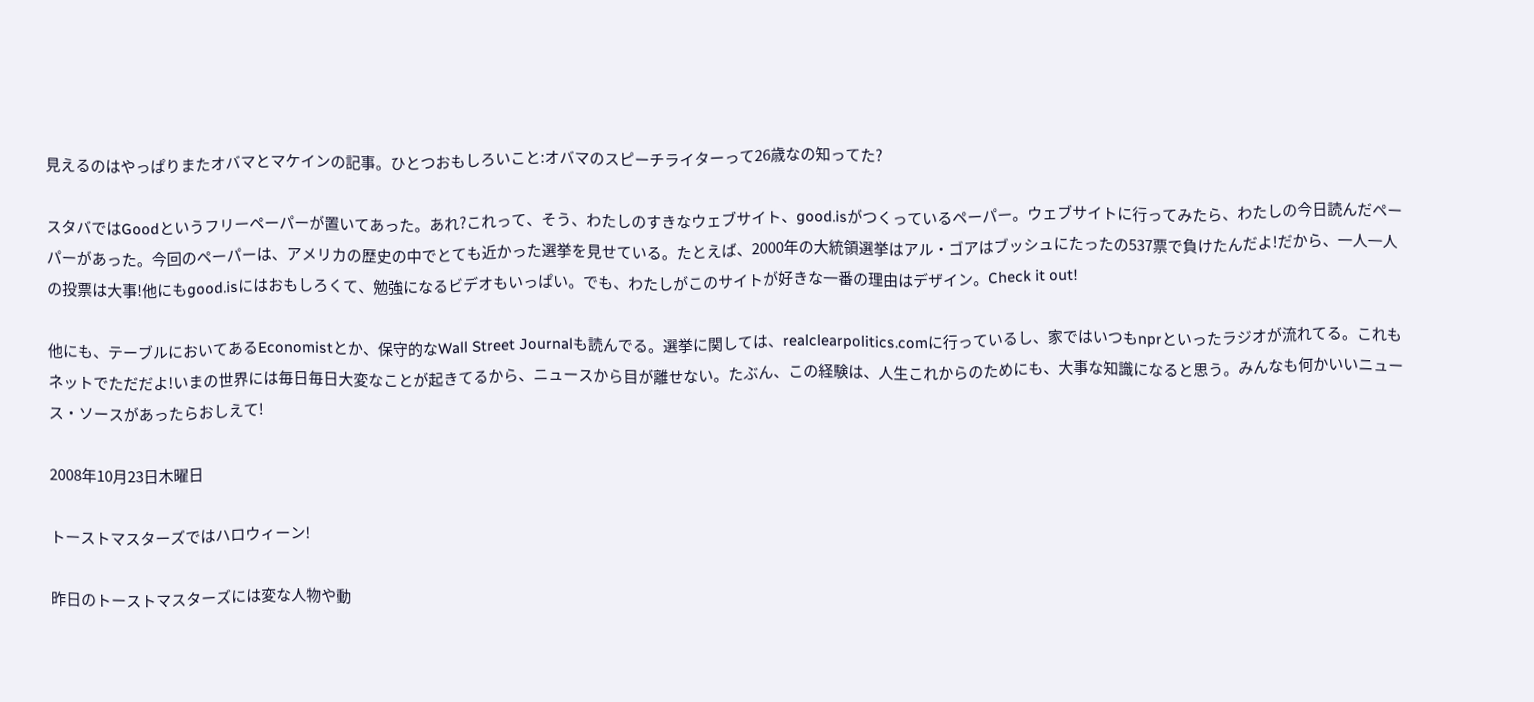見えるのはやっぱりまたオバマとマケインの記事。ひとつおもしろいこと:オバマのスピーチライターって26歳なの知ってた?

スタバではGoodというフリーペーパーが置いてあった。あれ?これって、そう、わたしのすきなウェブサイト、good.isがつくっているペーパー。ウェブサイトに行ってみたら、わたしの今日読んだペーパーがあった。今回のペーパーは、アメリカの歴史の中でとても近かった選挙を見せている。たとえば、2000年の大統領選挙はアル・ゴアはブッシュにたったの537票で負けたんだよ!だから、一人一人の投票は大事!他にもgood.isにはおもしろくて、勉強になるビデオもいっぱい。でも、わたしがこのサイトが好きな一番の理由はデザイン。Check it out!

他にも、テーブルにおいてあるEconomistとか、保守的なWall Street Journalも読んでる。選挙に関しては、realclearpolitics.comに行っているし、家ではいつもnprといったラジオが流れてる。これもネットでただだよ!いまの世界には毎日毎日大変なことが起きてるから、ニュースから目が離せない。たぶん、この経験は、人生これからのためにも、大事な知識になると思う。みんなも何かいいニュース・ソースがあったらおしえて!

2008年10月23日木曜日

トーストマスターズではハロウィーン!

昨日のトーストマスターズには変な人物や動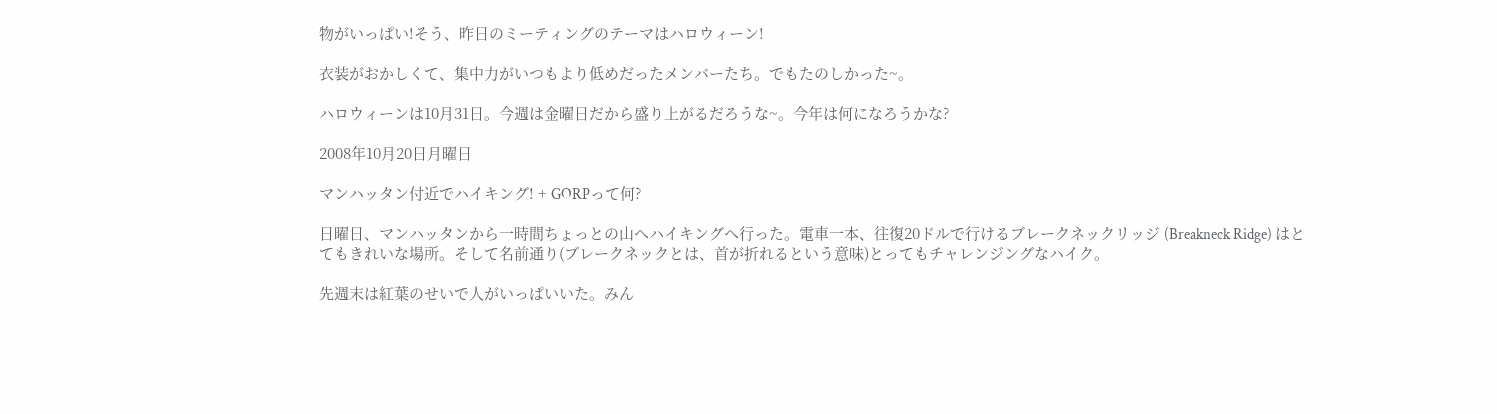物がいっぱい!そう、昨日のミーティングのテーマはハロウィーン!

衣装がおかしくて、集中力がいつもより低めだったメンバーたち。でもたのしかった~。

ハロウィーンは10月31日。今週は金曜日だから盛り上がるだろうな~。今年は何になろうかな?

2008年10月20日月曜日

マンハッタン付近でハイキング! + GORPって何?

日曜日、マンハッタンから一時間ちょっとの山へハイキングへ行った。電車一本、往復20ドルで行けるブレークネックリッジ (Breakneck Ridge) はとてもきれいな場所。そして名前通り(ブレークネックとは、首が折れるという意味)とってもチャレンジングなハイク。

先週末は紅葉のせいで人がいっぱいいた。みん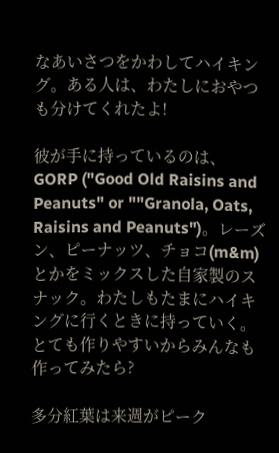なあいさつをかわしてハイキング。ある人は、わたしにおやつも分けてくれたよ!

彼が手に持っているのは、GORP ("Good Old Raisins and Peanuts" or ""Granola, Oats, Raisins and Peanuts")。レーズン、ピーナッツ、チョコ(m&m)とかをミックスした自家製のスナック。わたしもたまにハイキングに行くときに持っていく。とても作りやすいからみんなも作ってみたら?

多分紅葉は来週がピーク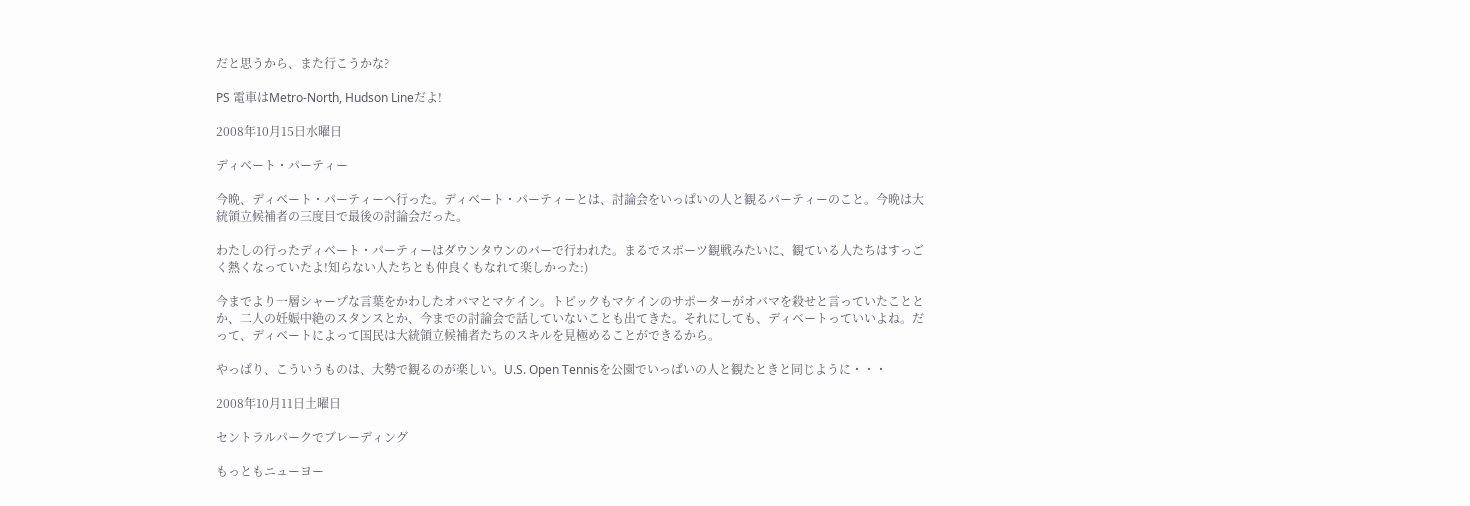だと思うから、また行こうかな?

PS 電車はMetro-North, Hudson Lineだよ!

2008年10月15日水曜日

ディベート・パーティー

今晩、ディベート・パーティーへ行った。ディベート・パーティーとは、討論会をいっぱいの人と観るパーティーのこと。今晩は大統領立候補者の三度目で最後の討論会だった。

わたしの行ったディベート・パーティーはダウンタウンのバーで行われた。まるでスポーツ観戦みたいに、観ている人たちはすっごく熱くなっていたよ!知らない人たちとも仲良くもなれて楽しかった:)

今までより一層シャープな言葉をかわしたオバマとマケイン。トピックもマケインのサポーターがオバマを殺せと言っていたこととか、二人の妊娠中絶のスタンスとか、今までの討論会で話していないことも出てきた。それにしても、ディベートっていいよね。だって、ディベートによって国民は大統領立候補者たちのスキルを見極めることができるから。

やっぱり、こういうものは、大勢で観るのが楽しい。U.S. Open Tennisを公園でいっぱいの人と観たときと同じように・・・

2008年10月11日土曜日

セントラルパークでブレーディング

もっともニューヨー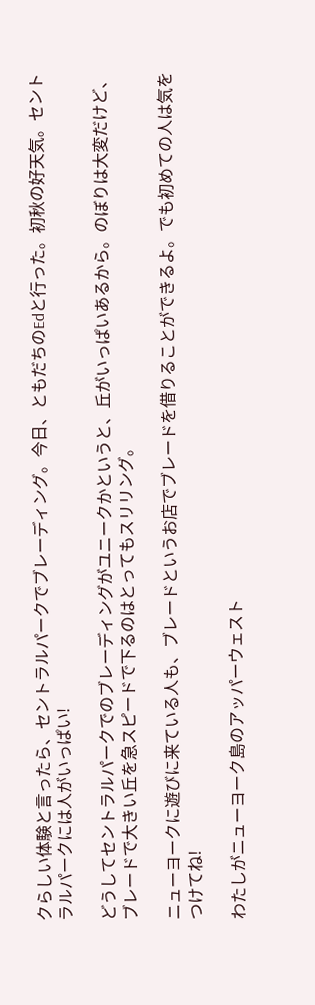クらしい体験と言ったら、セントラルパークでブレーディング。今日、ともだちのEdと行った。初秋の好天気。セントラルパークには人がいっぱい!

どうしてセントラルパークでのブレーディングがユニークかというと、丘がいっぱいあるから。のぼりは大変だけど、ブレードで大きい丘を急スピードで下るのはとってもスリリング。

ニューヨークに遊びに来ている人も、ブレードというお店でブレードを借りることができるよ。でも初めての人は気をつけてね!

わたしがニューヨーク島のアッパーウェスト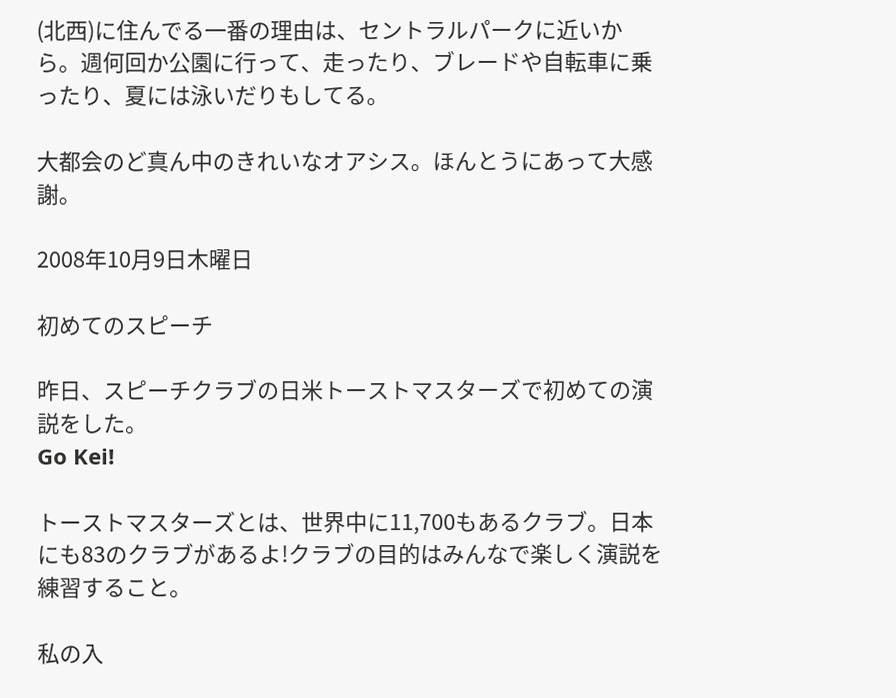(北西)に住んでる一番の理由は、セントラルパークに近いから。週何回か公園に行って、走ったり、ブレードや自転車に乗ったり、夏には泳いだりもしてる。

大都会のど真ん中のきれいなオアシス。ほんとうにあって大感謝。

2008年10月9日木曜日

初めてのスピーチ

昨日、スピーチクラブの日米トーストマスターズで初めての演説をした。
Go Kei!

トーストマスターズとは、世界中に11,700もあるクラブ。日本にも83のクラブがあるよ!クラブの目的はみんなで楽しく演説を練習すること。

私の入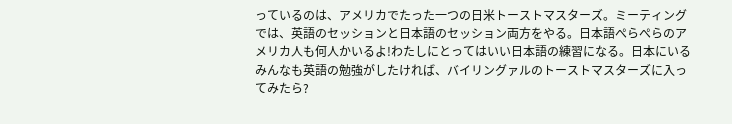っているのは、アメリカでたった一つの日米トーストマスターズ。ミーティングでは、英語のセッションと日本語のセッション両方をやる。日本語ぺらぺらのアメリカ人も何人かいるよ!わたしにとってはいい日本語の練習になる。日本にいるみんなも英語の勉強がしたければ、バイリングァルのトーストマスターズに入ってみたら?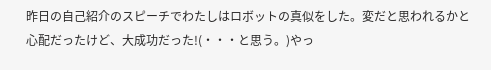昨日の自己紹介のスピーチでわたしはロボットの真似をした。変だと思われるかと心配だったけど、大成功だった!(・・・と思う。)やっ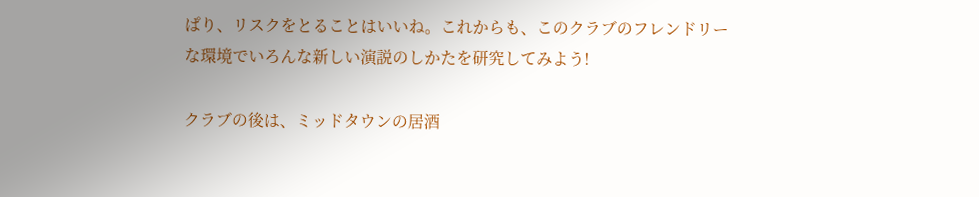ぱり、リスクをとることはいいね。これからも、このクラブのフレンドリーな環境でいろんな新しい演説のしかたを研究してみよう!

クラブの後は、ミッドタウンの居酒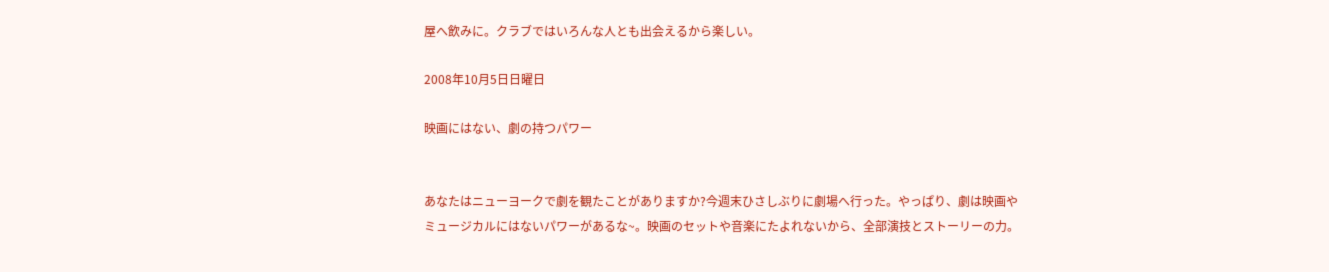屋へ飲みに。クラブではいろんな人とも出会えるから楽しい。

2008年10月5日日曜日

映画にはない、劇の持つパワー


あなたはニューヨークで劇を観たことがありますか?今週末ひさしぶりに劇場へ行った。やっぱり、劇は映画やミュージカルにはないパワーがあるな~。映画のセットや音楽にたよれないから、全部演技とストーリーの力。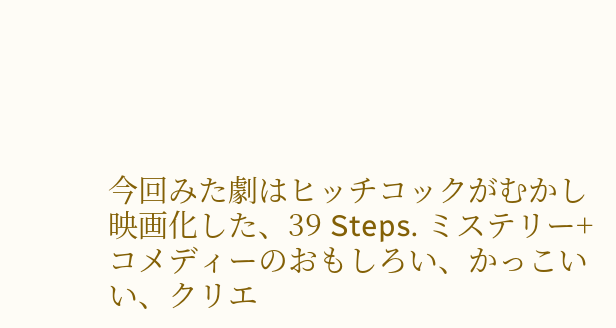今回みた劇はヒッチコックがむかし映画化した、39 Steps. ミステリー+コメディーのおもしろい、かっこいい、クリエ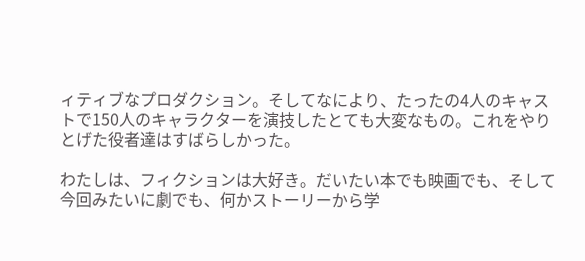ィティブなプロダクション。そしてなにより、たったの4人のキャストで150人のキャラクターを演技したとても大変なもの。これをやりとげた役者達はすばらしかった。

わたしは、フィクションは大好き。だいたい本でも映画でも、そして今回みたいに劇でも、何かストーリーから学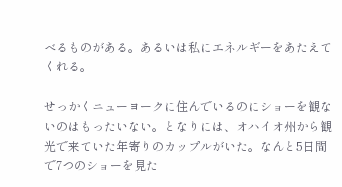べるものがある。あるいは私にエネルギーをあたえてくれる。

せっかくニューヨークに住んでいるのにショーを観ないのはもったいない。となりには、オハイオ州から観光で来ていた年寄りのカップルがいた。なんと5日間で7つのショーを見た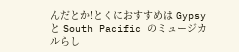んだとか!とくにおすすめは Gypsy と South Pacific のミュージカルらし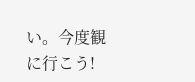い。今度観に行こう!